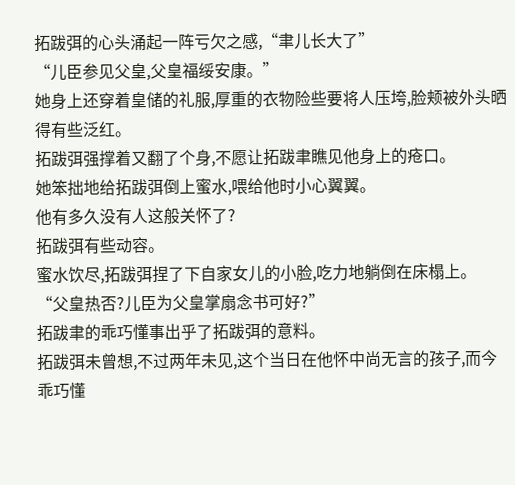拓跋弭的心头涌起一阵亏欠之感,“聿儿长大了”
“儿臣参见父皇,父皇福绥安康。”
她身上还穿着皇储的礼服,厚重的衣物险些要将人压垮,脸颊被外头晒得有些泛红。
拓跋弭强撑着又翻了个身,不愿让拓跋聿瞧见他身上的疮口。
她笨拙地给拓跋弭倒上蜜水,喂给他时小心翼翼。
他有多久没有人这般关怀了?
拓跋弭有些动容。
蜜水饮尽,拓跋弭捏了下自家女儿的小脸,吃力地躺倒在床榻上。
“父皇热否?儿臣为父皇掌扇念书可好?”
拓跋聿的乖巧懂事出乎了拓跋弭的意料。
拓跋弭未曾想,不过两年未见,这个当日在他怀中尚无言的孩子,而今乖巧懂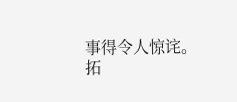事得令人惊诧。
拓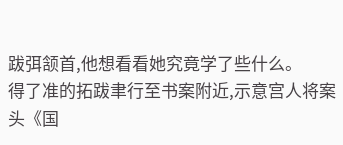跋弭颔首,他想看看她究竟学了些什么。
得了准的拓跋聿行至书案附近,示意宫人将案头《国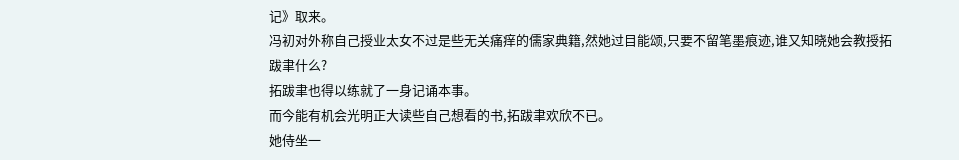记》取来。
冯初对外称自己授业太女不过是些无关痛痒的儒家典籍,然她过目能颂,只要不留笔墨痕迹,谁又知晓她会教授拓跋聿什么?
拓跋聿也得以练就了一身记诵本事。
而今能有机会光明正大读些自己想看的书,拓跋聿欢欣不已。
她侍坐一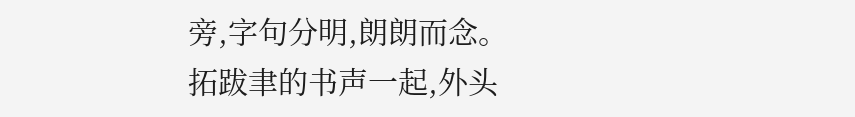旁,字句分明,朗朗而念。
拓跋聿的书声一起,外头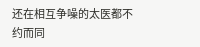还在相互争噪的太医都不约而同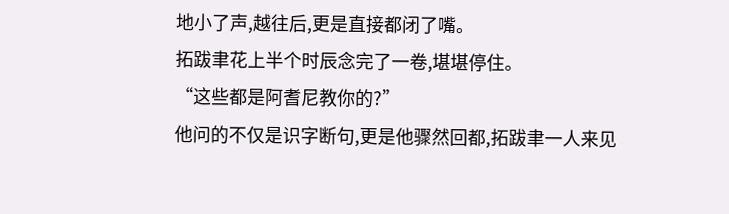地小了声,越往后,更是直接都闭了嘴。
拓跋聿花上半个时辰念完了一卷,堪堪停住。
“这些都是阿耆尼教你的?”
他问的不仅是识字断句,更是他骤然回都,拓跋聿一人来见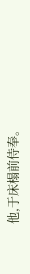他,于床榻前侍奉。